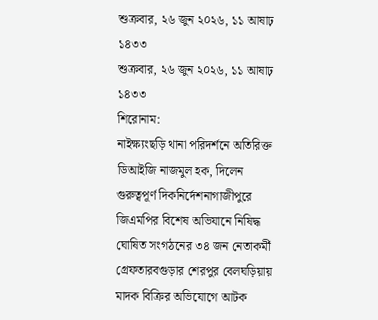শুক্রবার, ২৬ জুন ২০২৬, ১১ আষাঢ় ১৪৩৩
শুক্রবার, ২৬ জুন ২০২৬, ১১ আষাঢ় ১৪৩৩
শিরোনাম:
নাইক্ষ্যংছড়ি থানা পরিদর্শনে অতিরিক্ত ডিআইজি নাজমুল হক, দিলেন গুরুত্বপূর্ণ দিকনির্দেশনাগাজীপুরে জিএমপির বিশেষ অভিযানে নিষিদ্ধ ঘোষিত সংগঠনের ৩৪ জন নেতাকর্মী গ্রেফতারবগুড়ার শেরপুর বেলঘড়িয়ায় মাদক বিক্রির অভিযোগে আটক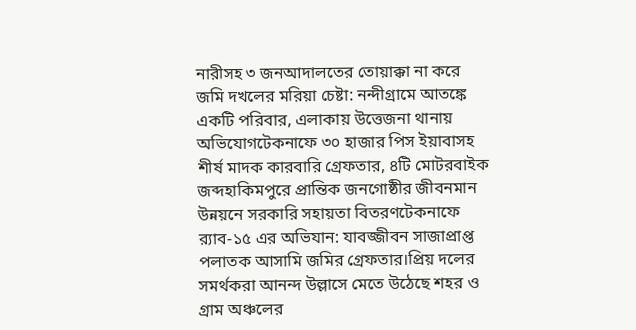নারীসহ ৩ জনআদালতের তোয়াক্কা না করে জমি দখলের মরিয়া চেষ্টা: নন্দীগ্রামে আতঙ্কে একটি পরিবার, এলাকায় উত্তেজনা থানায় অভিযোগটেকনাফে ৩০ হাজার পিস ইয়াবাসহ শীর্ষ মাদক কারবারি গ্রেফতার, ৪টি মোটরবাইক জব্দহাকিমপুরে প্রান্তিক জনগোষ্ঠীর জীবনমান উন্নয়নে সরকারি সহায়তা বিতরণটেকনাফে র‌্যাব-১৫ এর অভিযান: যাবজ্জীবন সাজাপ্রাপ্ত পলাতক আসামি জমির গ্রেফতার।প্রিয় দলের সমর্থকরা আনন্দ উল্লাসে মেতে উঠেছে শহর ও গ্রাম অঞ্চলের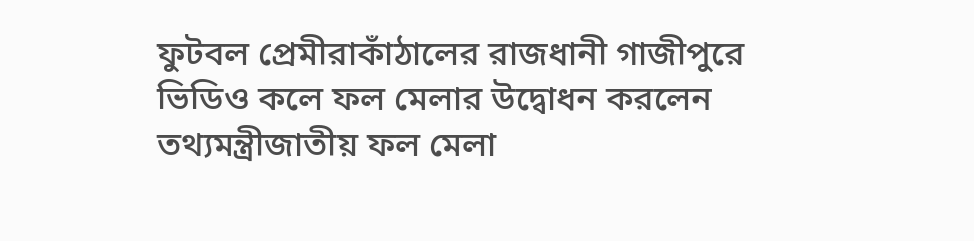ফুটবল প্রেমীরাকাঁঠালের রাজধানী গাজীপুরে ভিডিও কলে ফল মেলার উদ্বোধন করলেন তথ্যমন্ত্রীজাতীয় ফল মেলা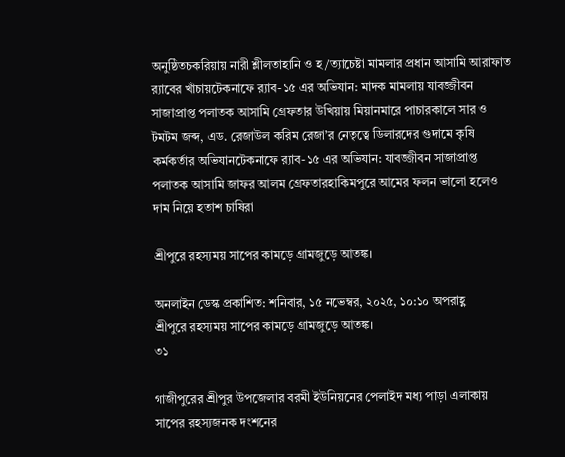অনুষ্ঠিতচকরিয়ায় নারী শ্লীলতাহানি ও হ/ত্যাচেষ্টা মামলার প্রধান আসামি আরাফাত র‍্যাবের খাঁচায়টেকনাফে র‍্যাব-১৫ এর অভিযান: মাদক মামলায় যাবজ্জীবন সাজাপ্রাপ্ত পলাতক আসামি গ্রেফতার উখিয়ায় মিয়ানমারে পাচারকালে সার ও টমটম জব্দ, এড. রেজাউল করিম রেজা’র নেতৃত্বে ডিলারদের গুদামে কৃষি কর্মকর্তার অভিযানটেকনাফে র‌্যাব-১৫ এর অভিযান: যাবজ্জীবন সাজাপ্রাপ্ত পলাতক আসামি জাফর আলম গ্রেফতারহাকিমপুরে আমের ফলন ভালো হলেও দাম নিয়ে হতাশ চাষিরা

শ্রীপুরে রহস্যময় সাপের কামড়ে গ্রামজুড়ে আতঙ্ক।

অনলাইন ডেস্ক প্রকাশিত: শনিবার, ১৫ নভেম্বর, ২০২৫, ১০:১০ অপরাহ্ণ
শ্রীপুরে রহস্যময় সাপের কামড়ে গ্রামজুড়ে আতঙ্ক।
৩১

গাজীপুরের শ্রীপুর উপজেলার বরমী ইউনিয়নের পেলাইদ মধ্য পাড়া এলাকায় সাপের রহস্যজনক দংশনের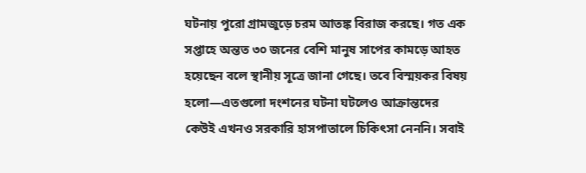ঘটনায় পুরো গ্রামজুড়ে চরম আতঙ্ক বিরাজ করছে। গত এক সপ্তাহে অন্তত ৩০ জনের বেশি মানুষ সাপের কামড়ে আহত হয়েছেন বলে স্থানীয় সূত্রে জানা গেছে। তবে বিস্ময়কর বিষয় হলো—এতগুলো দংশনের ঘটনা ঘটলেও আক্রান্তদের কেউই এখনও সরকারি হাসপাতালে চিকিৎসা নেননি। সবাই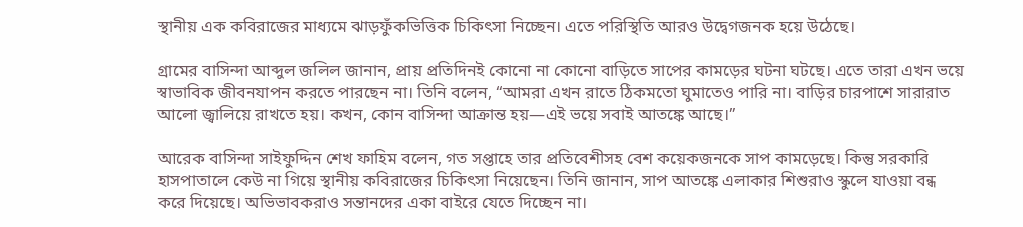স্থানীয় এক কবিরাজের মাধ্যমে ঝাড়ফুঁকভিত্তিক চিকিৎসা নিচ্ছেন। এতে পরিস্থিতি আরও উদ্বেগজনক হয়ে উঠেছে।

গ্রামের বাসিন্দা আব্দুল জলিল জানান, প্রায় প্রতিদিনই কোনো না কোনো বাড়িতে সাপের কামড়ের ঘটনা ঘটছে। এতে তারা এখন ভয়ে স্বাভাবিক জীবনযাপন করতে পারছেন না। তিনি বলেন, “আমরা এখন রাতে ঠিকমতো ঘুমাতেও পারি না। বাড়ির চারপাশে সারারাত আলো জ্বালিয়ে রাখতে হয়। কখন, কোন বাসিন্দা আক্রান্ত হয়—এই ভয়ে সবাই আতঙ্কে আছে।”

আরেক বাসিন্দা সাইফুদ্দিন শেখ ফাহিম বলেন, গত সপ্তাহে তার প্রতিবেশীসহ বেশ কয়েকজনকে সাপ কামড়েছে। কিন্তু সরকারি হাসপাতালে কেউ না গিয়ে স্থানীয় কবিরাজের চিকিৎসা নিয়েছেন। তিনি জানান, সাপ আতঙ্কে এলাকার শিশুরাও স্কুলে যাওয়া বন্ধ করে দিয়েছে। অভিভাবকরাও সন্তানদের একা বাইরে যেতে দিচ্ছেন না।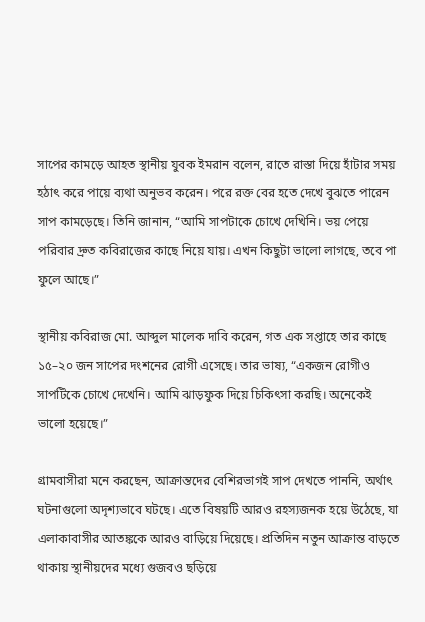সাপের কামড়ে আহত স্থানীয় যুবক ইমরান বলেন, রাতে রাস্তা দিয়ে হাঁটার সময় হঠাৎ করে পায়ে ব্যথা অনুভব করেন। পরে রক্ত বের হতে দেখে বুঝতে পারেন সাপ কামড়েছে। তিনি জানান, “আমি সাপটাকে চোখে দেখিনি। ভয় পেয়ে পরিবার দ্রুত কবিরাজের কাছে নিয়ে যায়। এখন কিছুটা ভালো লাগছে, তবে পা ফুলে আছে।”

স্থানীয় কবিরাজ মো. আব্দুল মালেক দাবি করেন, গত এক সপ্তাহে তার কাছে ১৫–২০ জন সাপের দংশনের রোগী এসেছে। তার ভাষ্য, “একজন রোগীও সাপটিকে চোখে দেখেনি। আমি ঝাড়ফুক দিয়ে চিকিৎসা করছি। অনেকেই ভালো হয়েছে।”

গ্রামবাসীরা মনে করছেন, আক্রান্তদের বেশিরভাগই সাপ দেখতে পাননি, অর্থাৎ ঘটনাগুলো অদৃশ্যভাবে ঘটছে। এতে বিষয়টি আরও রহস্যজনক হয়ে উঠেছে, যা এলাকাবাসীর আতঙ্ককে আরও বাড়িয়ে দিয়েছে। প্রতিদিন নতুন আক্রান্ত বাড়তে থাকায় স্থানীয়দের মধ্যে গুজবও ছড়িয়ে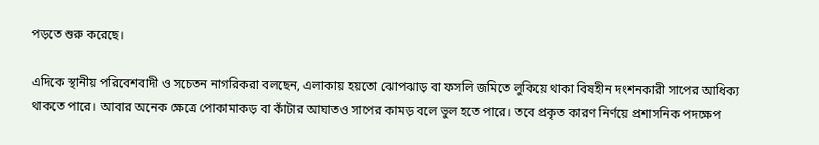পড়তে শুরু করেছে।

এদিকে স্থানীয় পরিবেশবাদী ও সচেতন নাগরিকরা বলছেন, এলাকায় হয়তো ঝোপঝাড় বা ফসলি জমিতে লুকিয়ে থাকা বিষহীন দংশনকারী সাপের আধিক্য থাকতে পারে। আবার অনেক ক্ষেত্রে পোকামাকড় বা কাঁটার আঘাতও সাপের কামড় বলে ভুল হতে পারে। তবে প্রকৃত কারণ নির্ণয়ে প্রশাসনিক পদক্ষেপ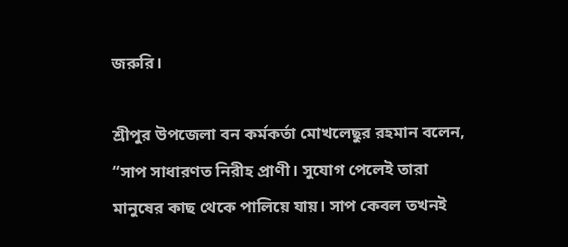জরুরি।

শ্রীপুর উপজেলা বন কর্মকর্তা মোখলেছুর রহমান বলেন, “সাপ সাধারণত নিরীহ প্রাণী। সুযোগ পেলেই তারা মানুষের কাছ থেকে পালিয়ে যায়। সাপ কেবল তখনই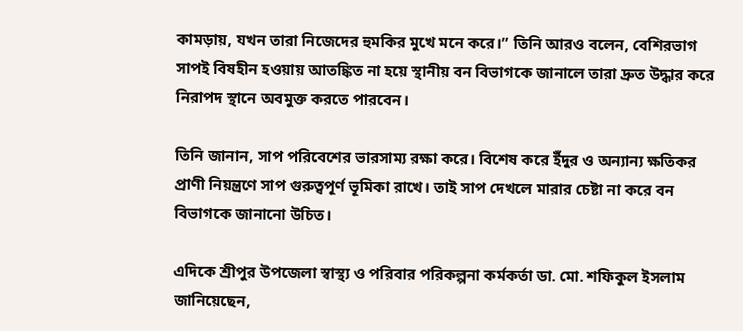কামড়ায়, যখন তারা নিজেদের হুমকির মুখে মনে করে।” তিনি আরও বলেন, বেশিরভাগ সাপই বিষহীন হওয়ায় আতঙ্কিত না হয়ে স্থানীয় বন বিভাগকে জানালে তারা দ্রুত উদ্ধার করে নিরাপদ স্থানে অবমুক্ত করতে পারবেন।

তিনি জানান, সাপ পরিবেশের ভারসাম্য রক্ষা করে। বিশেষ করে ইঁদুর ও অন্যান্য ক্ষতিকর প্রাণী নিয়ন্ত্রণে সাপ গুরুত্বপূর্ণ ভূমিকা রাখে। তাই সাপ দেখলে মারার চেষ্টা না করে বন বিভাগকে জানানো উচিত।

এদিকে শ্রীপুর উপজেলা স্বাস্থ্য ও পরিবার পরিকল্পনা কর্মকর্তা ডা. মো. শফিকুল ইসলাম জানিয়েছেন,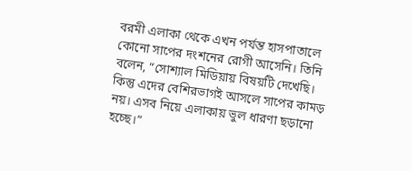বরমী এলাকা থেকে এখন পর্যন্ত হাসপাতালে কোনো সাপের দংশনের রোগী আসেনি। তিনি বলেন, “সোশ্যাল মিডিয়ায় বিষয়টি দেখেছি। কিন্তু এদের বেশিরভাগই আসলে সাপের কামড় নয়। এসব নিয়ে এলাকায় ভুল ধারণা ছড়ানো হচ্ছে।”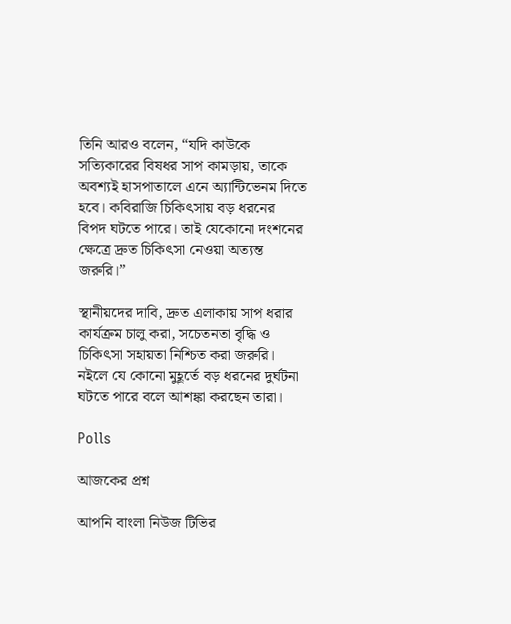তিনি আরও বলেন, “যদি কাউকে সত্যিকারের বিষধর সাপ কামড়ায়, তাকে অবশ্যই হাসপাতালে এনে অ্যান্টিভেনম দিতে হবে। কবিরাজি চিকিৎসায় বড় ধরনের বিপদ ঘটতে পারে। তাই যেকোনো দংশনের ক্ষেত্রে দ্রুত চিকিৎসা নেওয়া অত্যন্ত জরুরি।”

স্থানীয়দের দাবি, দ্রুত এলাকায় সাপ ধরার কার্যক্রম চালু করা, সচেতনতা বৃদ্ধি ও চিকিৎসা সহায়তা নিশ্চিত করা জরুরি। নইলে যে কোনো মুহূর্তে বড় ধরনের দুর্ঘটনা ঘটতে পারে বলে আশঙ্কা করছেন তারা।

Polls

আজকের প্রশ্ন

আপনি বাংলা নিউজ টিভির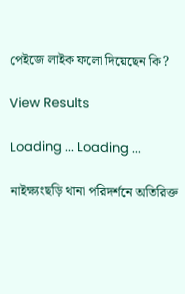পেইজে লাইক ফলো দিয়েছেন কি?

View Results

Loading ... Loading ...

নাইক্ষ্যংছড়ি থানা পরিদর্শনে অতিরিক্ত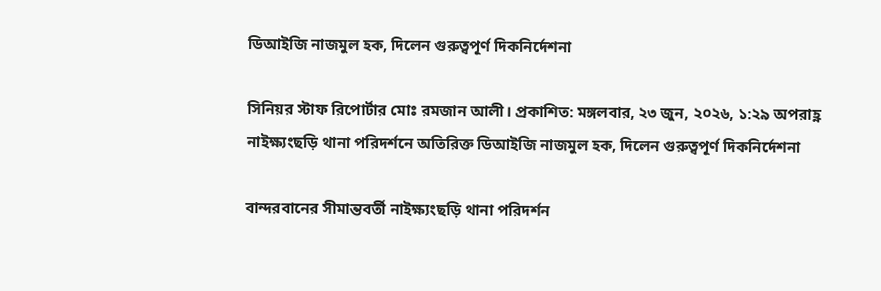ডিআইজি নাজমুল হক, দিলেন গুরুত্বপূর্ণ দিকনির্দেশনা

সিনিয়র স্টাফ রিপোর্টার মোঃ রমজান আলী। প্রকাশিত: মঙ্গলবার, ২৩ জুন, ২০২৬, ১:২৯ অপরাহ্ণ
নাইক্ষ্যংছড়ি থানা পরিদর্শনে অতিরিক্ত ডিআইজি নাজমুল হক, দিলেন গুরুত্বপূর্ণ দিকনির্দেশনা

বান্দরবানের সীমান্তবর্তী নাইক্ষ্যংছড়ি থানা পরিদর্শন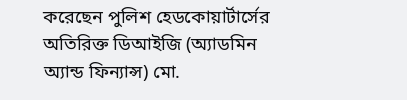করেছেন পুলিশ হেডকোয়ার্টার্সের অতিরিক্ত ডিআইজি (অ্যাডমিন অ্যান্ড ফিন্যান্স) মো.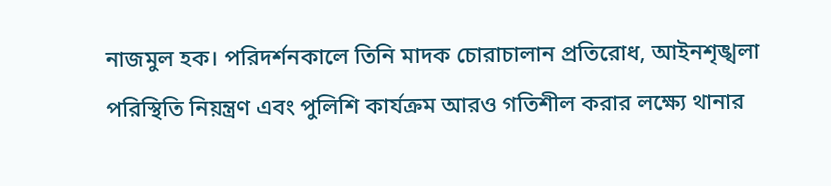নাজমুল হক। পরিদর্শনকালে তিনি মাদক চোরাচালান প্রতিরোধ, আইনশৃঙ্খলা পরিস্থিতি নিয়ন্ত্রণ এবং পুলিশি কার্যক্রম আরও গতিশীল করার লক্ষ্যে থানার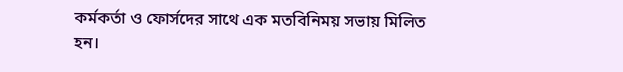কর্মকর্তা ও ফোর্সদের সাথে এক মতবিনিময় সভায় মিলিত হন।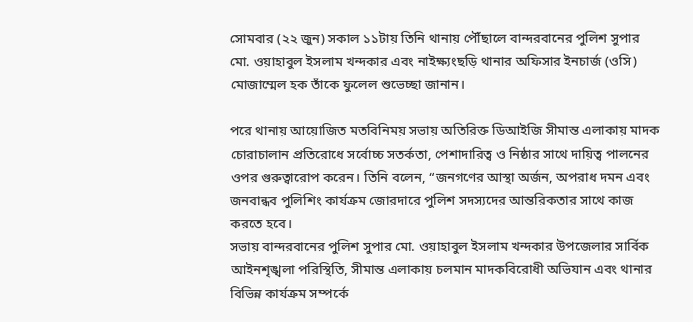সোমবার (২২ জুন) সকাল ১১টায় তিনি থানায় পৌঁছালে বান্দরবানের পুলিশ সুপার মো. ওয়াহাবুল ইসলাম খন্দকার এবং নাইক্ষ্যংছড়ি থানার অফিসার ইনচার্জ (ওসি) মোজাম্মেল হক তাঁকে ফুলেল শুভেচ্ছা জানান।

পরে থানায় আয়োজিত মতবিনিময় সভায় অতিরিক্ত ডিআইজি সীমান্ত এলাকায় মাদক চোরাচালান প্রতিরোধে সর্বোচ্চ সতর্কতা, পেশাদারিত্ব ও নিষ্ঠার সাথে দায়িত্ব পালনের ওপর গুরুত্বারোপ করেন। তিনি বলেন, “জনগণের আস্থা অর্জন, অপরাধ দমন এবং জনবান্ধব পুলিশিং কার্যক্রম জোরদারে পুলিশ সদস্যদের আন্তরিকতার সাথে কাজ করতে হবে।
সভায় বান্দরবানের পুলিশ সুপার মো. ওয়াহাবুল ইসলাম খন্দকার উপজেলার সার্বিক আইনশৃঙ্খলা পরিস্থিতি, সীমান্ত এলাকায় চলমান মাদকবিরোধী অভিযান এবং থানার বিভিন্ন কার্যক্রম সম্পর্কে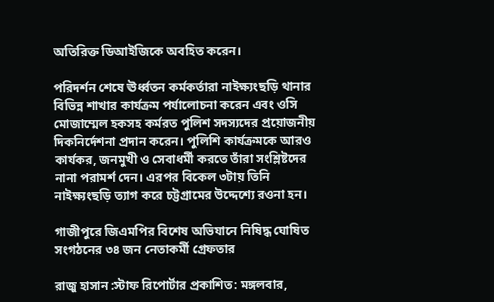অতিরিক্ত ডিআইজিকে অবহিত করেন।

পরিদর্শন শেষে ঊর্ধ্বতন কর্মকর্তারা নাইক্ষ্যংছড়ি থানার বিভিন্ন শাখার কার্যক্রম পর্যালোচনা করেন এবং ওসি মোজাম্মেল হকসহ কর্মরত পুলিশ সদস্যদের প্রয়োজনীয় দিকনির্দেশনা প্রদান করেন। পুলিশি কার্যক্রমকে আরও কার্যকর, জনমুখী ও সেবাধর্মী করতে তাঁরা সংশ্লিষ্টদের নানা পরামর্শ দেন। এরপর বিকেল ৩টায় তিনি নাইক্ষ্যংছড়ি ত্যাগ করে চট্টগ্রামের উদ্দেশ্যে রওনা হন।

গাজীপুরে জিএমপির বিশেষ অভিযানে নিষিদ্ধ ঘোষিত সংগঠনের ৩৪ জন নেতাকর্মী গ্রেফতার

রাজু হাসান :স্টাফ রিপোর্টার প্রকাশিত: মঙ্গলবার,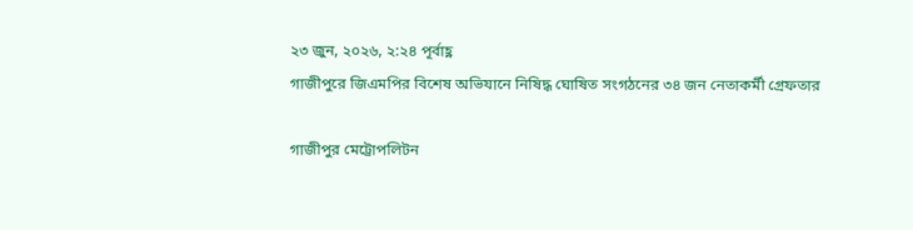২৩ জুন, ২০২৬, ২:২৪ পূর্বাহ্ণ
গাজীপুরে জিএমপির বিশেষ অভিযানে নিষিদ্ধ ঘোষিত সংগঠনের ৩৪ জন নেতাকর্মী গ্রেফতার

গাজীপুর মেট্রোপলিটন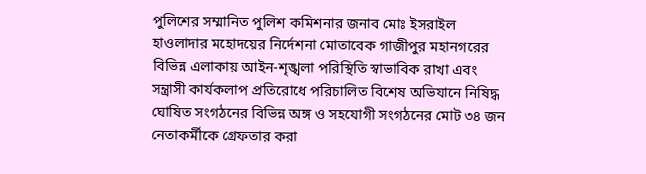পুলিশের সম্মানিত পুলিশ কমিশনার জনাব মোঃ ইসরাইল হাওলাদার মহোদয়ের নির্দেশনা মোতাবেক গাজীপুর মহানগরের বিভিন্ন এলাকায় আইন-শৃঙ্খলা পরিস্থিতি স্বাভাবিক রাখা এবং সন্ত্রাসী কার্যকলাপ প্রতিরোধে পরিচালিত বিশেষ অভিযানে নিষিদ্ধ ঘোষিত সংগঠনের বিভিন্ন অঙ্গ ও সহযোগী সংগঠনের মোট ৩৪ জন নেতাকর্মীকে গ্রেফতার করা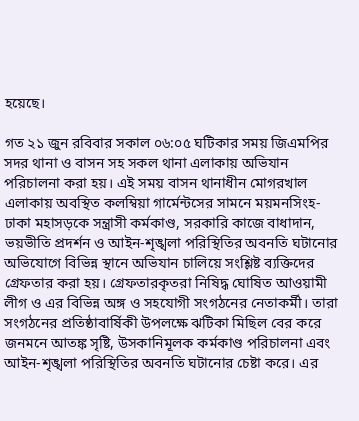হয়েছে।

গত ২১ জুন রবিবার সকাল ০৬:০৫ ঘটিকার সময় জিএমপির সদর থানা ও বাসন সহ সকল থানা এলাকায় অভিযান পরিচালনা করা হয়। এই সময় বাসন থানাধীন মোগরখাল এলাকায় অবস্থিত কলম্বিয়া গার্মেন্টসের সামনে ময়মনসিংহ-ঢাকা মহাসড়কে সন্ত্রাসী কর্মকাণ্ড, সরকারি কাজে বাধাদান, ভয়ভীতি প্রদর্শন ও আইন-শৃঙ্খলা পরিস্থিতির অবনতি ঘটানোর অভিযোগে বিভিন্ন স্থানে অভিযান চালিয়ে সংশ্লিষ্ট ব্যক্তিদের গ্রেফতার করা হয়। গ্রেফতারকৃতরা নিষিদ্ধ ঘোষিত আওয়ামী লীগ ও এর বিভিন্ন অঙ্গ ও সহযোগী সংগঠনের নেতাকর্মী। তারা সংগঠনের প্রতিষ্ঠাবার্ষিকী উপলক্ষে ঝটিকা মিছিল বের করে জনমনে আতঙ্ক সৃষ্টি, উসকানিমূলক কর্মকাণ্ড পরিচালনা এবং আইন-শৃঙ্খলা পরিস্থিতির অবনতি ঘটানোর চেষ্টা করে। এর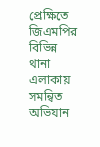প্রেক্ষিতে জিএমপির বিভিন্ন থানা এলাকায় সমন্বিত অভিযান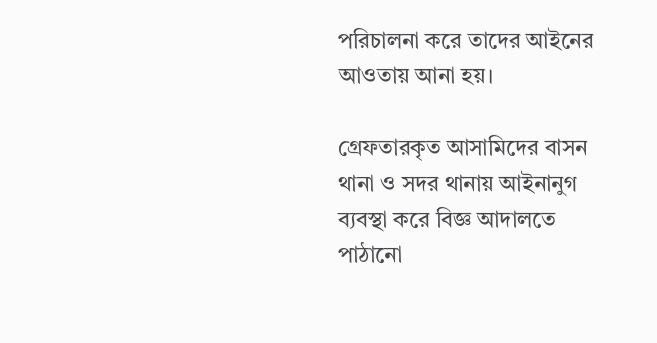পরিচালনা করে তাদের আইনের আওতায় আনা হয়।

গ্রেফতারকৃত আসামিদের বাসন থানা ও সদর থানায় আইনানুগ ব্যবস্থা করে বিজ্ঞ আদালতে পাঠানো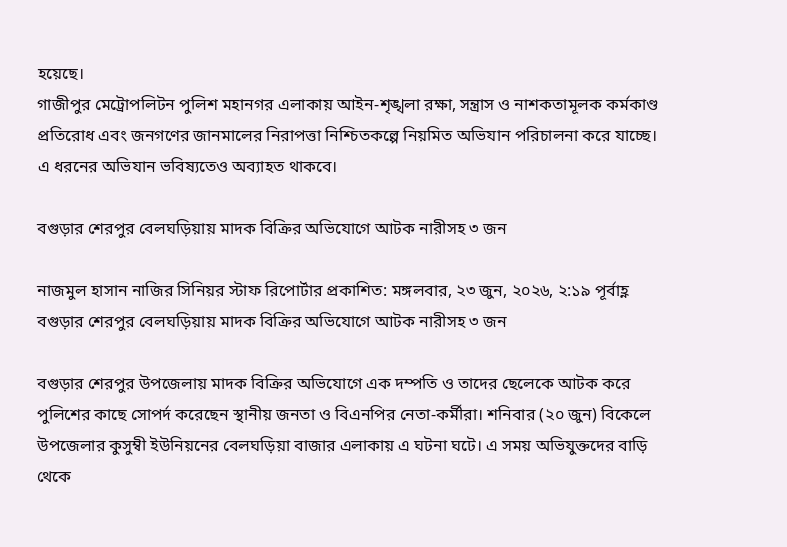হয়েছে।
গাজীপুর মেট্রোপলিটন পুলিশ মহানগর এলাকায় আইন-শৃঙ্খলা রক্ষা, সন্ত্রাস ও নাশকতামূলক কর্মকাণ্ড প্রতিরোধ এবং জনগণের জানমালের নিরাপত্তা নিশ্চিতকল্পে নিয়মিত অভিযান পরিচালনা করে যাচ্ছে। এ ধরনের অভিযান ভবিষ্যতেও অব্যাহত থাকবে।

বগুড়ার শেরপুর বেলঘড়িয়ায় মাদক বিক্রির অভিযোগে আটক নারীসহ ৩ জন

নাজমুল হাসান নাজির সিনিয়র স্টাফ রিপোর্টার প্রকাশিত: মঙ্গলবার, ২৩ জুন, ২০২৬, ২:১৯ পূর্বাহ্ণ
বগুড়ার শেরপুর বেলঘড়িয়ায় মাদক বিক্রির অভিযোগে আটক নারীসহ ৩ জন

বগুড়ার শেরপুর উপজেলায় মাদক বিক্রির অভিযোগে এক দম্পতি ও তাদের ছেলেকে আটক করে পুলিশের কাছে সোপর্দ করেছেন স্থানীয় জনতা ও বিএনপির নেতা-কর্মীরা। শনিবার (২০ জুন) বিকেলে উপজেলার কুসুম্বী ইউনিয়নের বেলঘড়িয়া বাজার এলাকায় এ ঘটনা ঘটে। এ সময় অভিযুক্তদের বাড়ি থেকে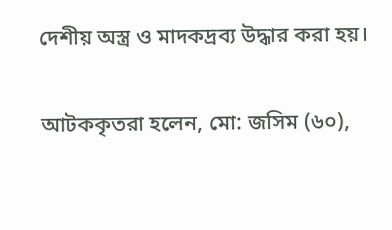দেশীয় অস্ত্র ও মাদকদ্রব্য উদ্ধার করা হয়।

আটককৃতরা হলেন, মো: জসিম (৬০),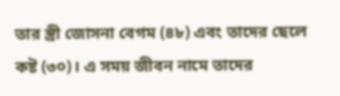তার স্ত্রী জোসনা বেগম (৪৮) এবং তাদের ছেলে কষ্ট (৩০)। এ সময় জীবন নামে তাদের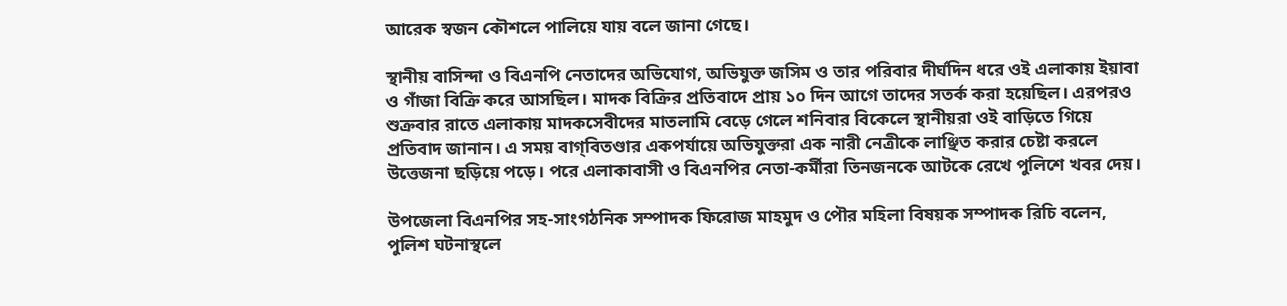আরেক স্বজন কৌশলে পালিয়ে যায় বলে জানা গেছে।

স্থানীয় বাসিন্দা ও বিএনপি নেতাদের অভিযোগ, অভিযুক্ত জসিম ও তার পরিবার দীর্ঘদিন ধরে ওই এলাকায় ইয়াবা ও গাঁজা বিক্রি করে আসছিল। মাদক বিক্রির প্রতিবাদে প্রায় ১০ দিন আগে তাদের সতর্ক করা হয়েছিল। এরপরও শুক্রবার রাতে এলাকায় মাদকসেবীদের মাতলামি বেড়ে গেলে শনিবার বিকেলে স্থানীয়রা ওই বাড়িতে গিয়ে প্রতিবাদ জানান। এ সময় বাগ্‌বিতণ্ডার একপর্যায়ে অভিযুক্তরা এক নারী নেত্রীকে লাঞ্ছিত করার চেষ্টা করলে উত্তেজনা ছড়িয়ে পড়ে। পরে এলাকাবাসী ও বিএনপির নেতা-কর্মীরা তিনজনকে আটকে রেখে পুলিশে খবর দেয়।

উপজেলা বিএনপির সহ-সাংগঠনিক সম্পাদক ফিরোজ মাহমুদ ও পৌর মহিলা বিষয়ক সম্পাদক রিচি বলেন, পুলিশ ঘটনাস্থলে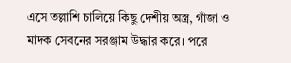এসে তল্লাশি চালিয়ে কিছু দেশীয় অস্ত্র, গাঁজা ও মাদক সেবনের সরঞ্জাম উদ্ধার করে। পরে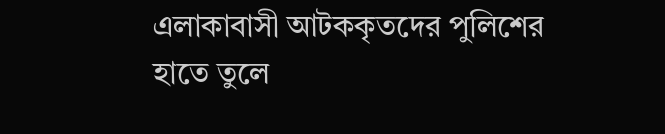এলাকাবাসী আটককৃতদের পুলিশের হাতে তুলে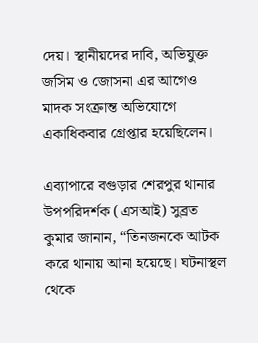দেয়। স্থানীয়দের দাবি, অভিযুক্ত জসিম ও জোসনা এর আগেও মাদক সংক্রান্ত অভিযোগে একাধিকবার গ্রেপ্তার হয়েছিলেন।

এব্যাপারে বগুড়ার শেরপুর থানার উপপরিদর্শক (এসআই) সুব্রত কুমার জানান, “তিনজনকে আটক করে থানায় আনা হয়েছে। ঘটনাস্থল থেকে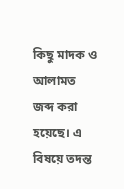কিছু মাদক ও আলামত জব্দ করা হয়েছে। এ বিষয়ে তদন্ত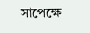সাপেক্ষে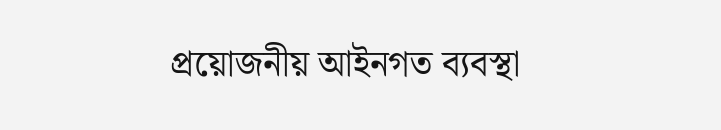প্রয়োজনীয় আইনগত ব্যবস্থা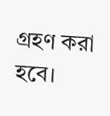গ্রহণ করা হবে।